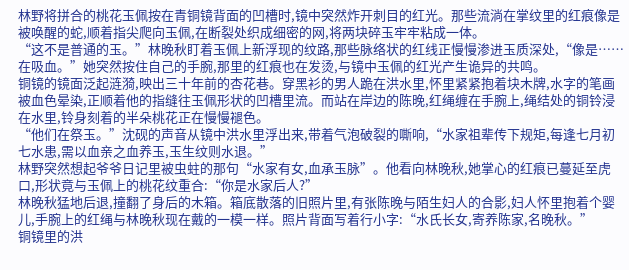林野将拼合的桃花玉佩按在青铜镜背面的凹槽时,镜中突然炸开刺目的红光。那些流淌在掌纹里的红痕像是被唤醒的蛇,顺着指尖爬向玉佩,在断裂处织成细密的网,将两块碎玉牢牢粘成一体。
“这不是普通的玉。”林晚秋盯着玉佩上新浮现的纹路,那些脉络状的红线正慢慢渗进玉质深处,“像是……在吸血。”她突然按住自己的手腕,那里的红痕也在发烫,与镜中玉佩的红光产生诡异的共鸣。
铜镜的镜面泛起涟漪,映出三十年前的杏花巷。穿黑衫的男人跪在洪水里,怀里紧紧抱着块木牌,水字的笔画被血色晕染,正顺着他的指缝往玉佩形状的凹槽里流。而站在岸边的陈晚,红绳缠在手腕上,绳结处的铜铃浸在水里,铃身刻着的半朵桃花正在慢慢褪色。
“他们在祭玉。”沈砚的声音从镜中洪水里浮出来,带着气泡破裂的嘶响,“水家祖辈传下规矩,每逢七月初七水患,需以血亲之血养玉,玉生纹则水退。”
林野突然想起爷爷日记里被虫蛀的那句“水家有女,血承玉脉”。他看向林晚秋,她掌心的红痕已蔓延至虎口,形状竟与玉佩上的桃花纹重合:“你是水家后人?”
林晚秋猛地后退,撞翻了身后的木箱。箱底散落的旧照片里,有张陈晚与陌生妇人的合影,妇人怀里抱着个婴儿,手腕上的红绳与林晚秋现在戴的一模一样。照片背面写着行小字:“水氏长女,寄养陈家,名晚秋。”
铜镜里的洪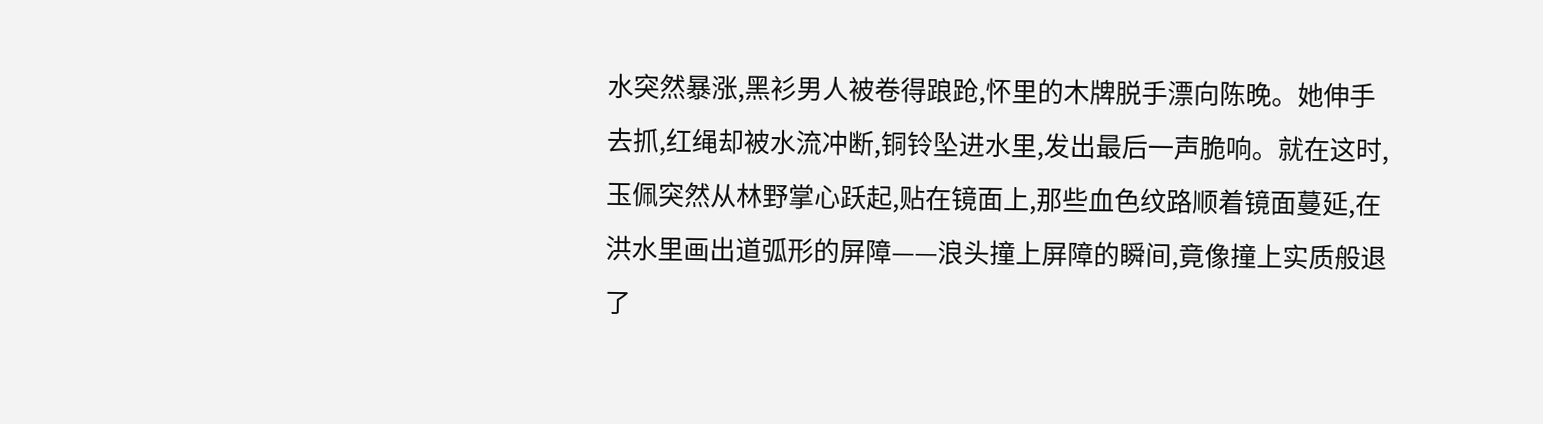水突然暴涨,黑衫男人被卷得踉跄,怀里的木牌脱手漂向陈晚。她伸手去抓,红绳却被水流冲断,铜铃坠进水里,发出最后一声脆响。就在这时,玉佩突然从林野掌心跃起,贴在镜面上,那些血色纹路顺着镜面蔓延,在洪水里画出道弧形的屏障——浪头撞上屏障的瞬间,竟像撞上实质般退了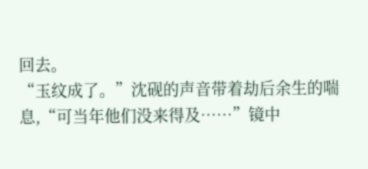回去。
“玉纹成了。”沈砚的声音带着劫后余生的喘息,“可当年他们没来得及……”镜中